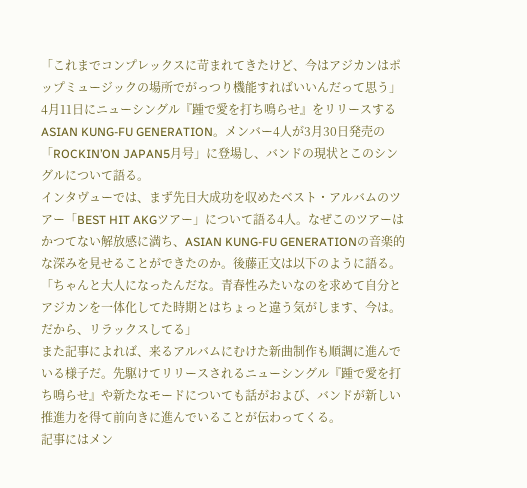「これまでコンプレックスに苛まれてきたけど、今はアジカンはポップミュージックの場所でがっつり機能すればいいんだって思う」
4月11日にニューシングル『踵で愛を打ち鳴らせ』をリリースするASIAN KUNG-FU GENERATION。メンバー4人が3月30日発売の「ROCKIN’ON JAPAN5月号」に登場し、バンドの現状とこのシングルについて語る。
インタヴューでは、まず先日大成功を収めたベスト・アルバムのツアー「BEST HIT AKGツアー」について語る4人。なぜこのツアーはかつてない解放感に満ち、ASIAN KUNG-FU GENERATIONの音楽的な深みを見せることができたのか。後藤正文は以下のように語る。
「ちゃんと大人になったんだな。青春性みたいなのを求めて自分とアジカンを一体化してた時期とはちょっと違う気がします、今は。だから、リラックスしてる」
また記事によれば、来るアルバムにむけた新曲制作も順調に進んでいる様子だ。先駆けてリリースされるニューシングル『踵で愛を打ち鳴らせ』や新たなモードについても話がおよび、バンドが新しい推進力を得て前向きに進んでいることが伝わってくる。
記事にはメン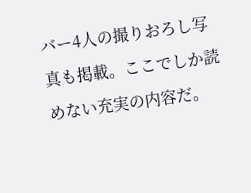バー4人の撮りおろし写真も掲載。ここでしか読めない充実の内容だ。